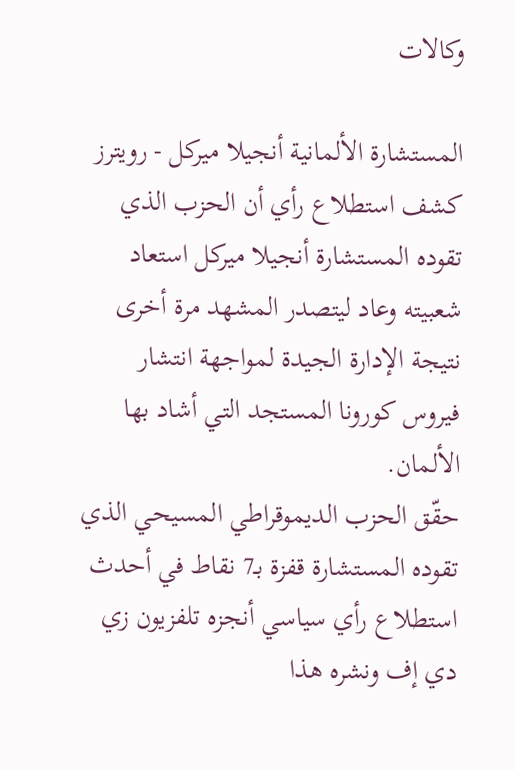وكالات

المستشارة الألمانية أنجيلا ميركل - رويترز
كشف استطلاع رأي أن الحزب الذي تقوده المستشارة أنجيلا ميركل استعاد شعبيته وعاد ليتصدر المشهد مرة أخرى نتيجة الإدارة الجيدة لمواجهة انتشار فيروس كورونا المستجد التي أشاد بها الألمان.
حقّق الحزب الديموقراطي المسيحي الذي تقوده المستشارة قفزة بـ7 نقاط في أحدث استطلاع رأي سياسي أنجزه تلفزيون زي دي إف ونشره هذا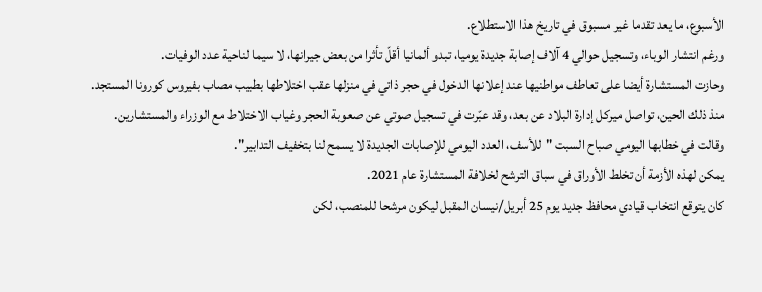الأسبوع، ما يعد تقدما غير مسبوق في تاريخ هذا الاستطلاع.
ورغم انتشار الوباء، وتسجيل حوالي 4 آلاف إصابة جديدة يوميا، تبدو ألمانيا أقلّ تأثرا من بعض جيرانها، لا سيما لناحية عدد الوفيات.
وحازت المستشارة أيضا على تعاطف مواطنيها عند إعلانها الدخول في حجر ذاتي في منزلها عقب اختلاطها بطبيب مصاب بفيروس كورونا المستجد.
منذ ذلك الحين، تواصل ميركل إدارة البلاد عن بعد، وقد عبّرت في تسجيل صوتي عن صعوبة الحجر وغياب الاختلاط مع الوزراء والمستشارين.
وقالت في خطابها اليومي صباح السبت "للأسف، العدد اليومي للإصابات الجديدة لا يسمح لنا بتخفيف التدابير".
يمكن لهذه الأزمة أن تخلط الأوراق في سباق الترشح لخلافة المستشارة عام 2021.
كان يتوقع انتخاب قيادي محافظ جديد يوم 25 أبريل/نيسان المقبل ليكون مرشحا للمنصب، لكن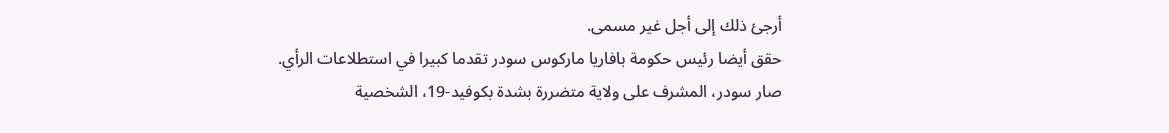أرجئ ذلك إلى أجل غير مسمى.
حقق أيضا رئيس حكومة بافاريا ماركوس سودر تقدما كبيرا في استطلاعات الرأي.
صار سودر، المشرف على ولاية متضررة بشدة بكوفيد-19، الشخصية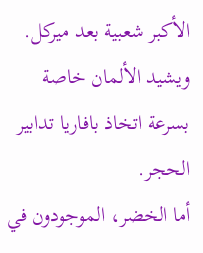الأكبر شعبية بعد ميركل.
ويشيد الألمان خاصة بسرعة اتخاذ بافاريا تدابير الحجر.
أما الخضر، الموجودون في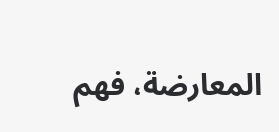المعارضة، فهم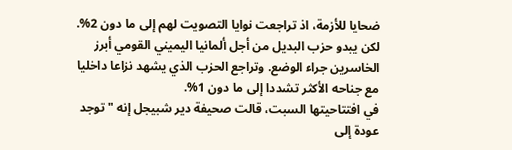ضحايا للأزمة، اذ تراجعت نوايا التصويت لهم إلى ما دون 2%.
لكن يبدو حزب البديل من أجل ألمانيا اليميني القومي أبرز الخاسرين جراء الوضع. وتراجع الحزب الذي يشهد نزاعا داخليا مع جناحه الأكثر تشددا إلى ما دون 1%.
في افتتاحيتها السبت، قالت صحيفة دير شبيجل إنه "توجد عودة إلى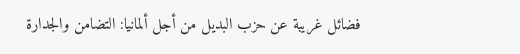فضائل غريبة عن حزب البديل من أجل ألمانيا: التضامن والجدارة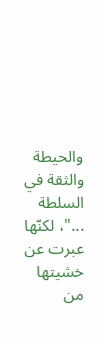والحيطة والثقة في السلطة ..."، لكنّها عبرت عن خشيتها من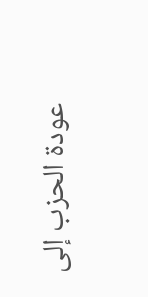عودة الحزب إلى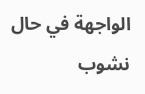الواجهة في حال نشوب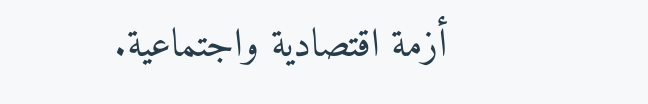أزمة اقتصادية واجتماعية.